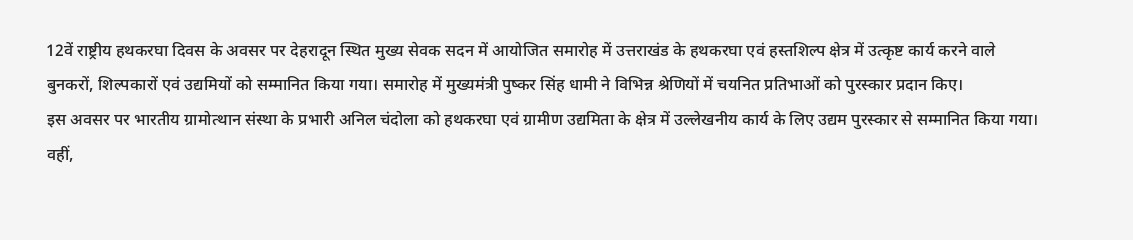12वें राष्ट्रीय हथकरघा दिवस के अवसर पर देहरादून स्थित मुख्य सेवक सदन में आयोजित समारोह में उत्तराखंड के हथकरघा एवं हस्तशिल्प क्षेत्र में उत्कृष्ट कार्य करने वाले बुनकरों, शिल्पकारों एवं उद्यमियों को सम्मानित किया गया। समारोह में मुख्यमंत्री पुष्कर सिंह धामी ने विभिन्न श्रेणियों में चयनित प्रतिभाओं को पुरस्कार प्रदान किए।
इस अवसर पर भारतीय ग्रामोत्थान संस्था के प्रभारी अनिल चंदोला को हथकरघा एवं ग्रामीण उद्यमिता के क्षेत्र में उल्लेखनीय कार्य के लिए उद्यम पुरस्कार से सम्मानित किया गया। वहीं,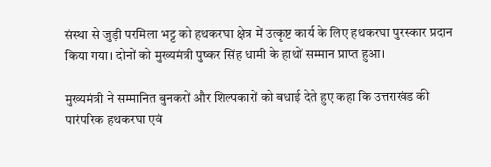संस्था से जुड़ी परमिला भट्ट को हथकरघा क्षेत्र में उत्कृष्ट कार्य के लिए हथकरघा पुरस्कार प्रदान किया गया। दोनों को मुख्यमंत्री पुष्कर सिंह धामी के हाथों सम्मान प्राप्त हुआ।

मुख्यमंत्री ने सम्मानित बुनकरों और शिल्पकारों को बधाई देते हुए कहा कि उत्तराखंड की पारंपरिक हथकरघा एवं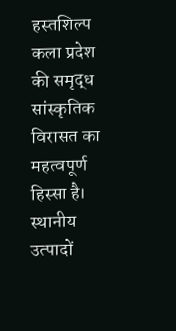हस्तशिल्प कला प्रदेश की समृद्ध सांस्कृतिक विरासत का महत्वपूर्ण हिस्सा है। स्थानीय उत्पादों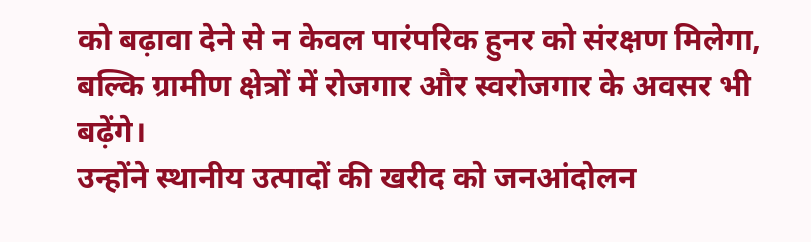को बढ़ावा देने से न केवल पारंपरिक हुनर को संरक्षण मिलेगा, बल्कि ग्रामीण क्षेत्रों में रोजगार और स्वरोजगार के अवसर भी बढ़ेंगे।
उन्होंने स्थानीय उत्पादों की खरीद को जनआंदोलन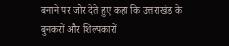बनाने पर जोर देते हुए कहा कि उत्तराखंड के बुनकरों और शिल्पकारों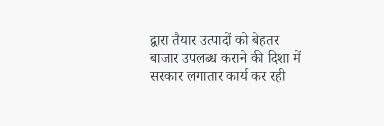द्वारा तैयार उत्पादों को बेहतर बाजार उपलब्ध कराने की दिशा में सरकार लगातार कार्य कर रही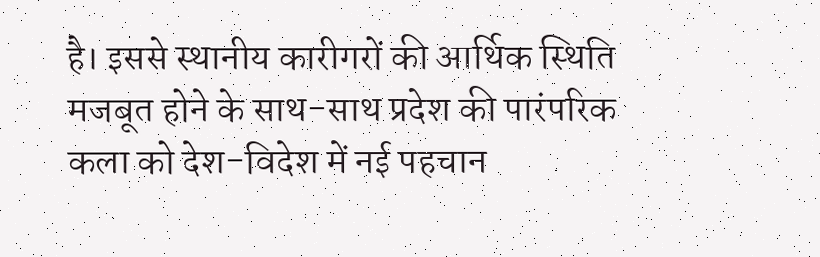है। इससे स्थानीय कारीगरों की आर्थिक स्थिति मजबूत होने के साथ-साथ प्रदेश की पारंपरिक कला को देश-विदेश में नई पहचान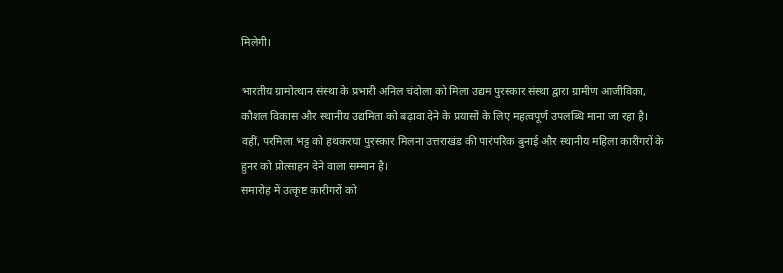मिलेगी।

भारतीय ग्रामोत्थान संस्था के प्रभारी अनिल चंदोला को मिला उद्यम पुरस्कार संस्था द्वारा ग्रामीण आजीविका, कौशल विकास और स्थानीय उद्यमिता को बढ़ावा देने के प्रयासों के लिए महत्वपूर्ण उपलब्धि माना जा रहा है। वहीं, परमिला भट्ट को हथकरघा पुरस्कार मिलना उत्तराखंड की पारंपरिक बुनाई और स्थानीय महिला कारीगरों के हुनर को प्रोत्साहन देने वाला सम्मान है।
समारोह में उत्कृष्ट कारीगरों को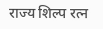राज्य शिल्प रत्न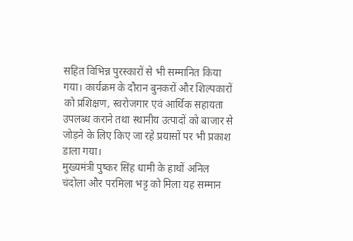सहित विभिन्न पुरस्कारों से भी सम्मानित किया गया। कार्यक्रम के दौरान बुनकरों और शिल्पकारों को प्रशिक्षण, स्वरोजगार एवं आर्थिक सहायता उपलब्ध कराने तथा स्थानीय उत्पादों को बाजार से जोड़ने के लिए किए जा रहे प्रयासों पर भी प्रकाश डाला गया।
मुख्यमंत्री पुष्कर सिंह धामी के हाथों अनिल चंदोला और परमिला भट्ट को मिला यह सम्मान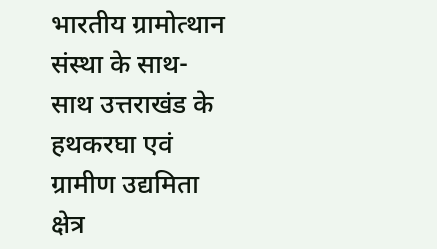भारतीय ग्रामोत्थान संस्था के साथ-साथ उत्तराखंड के हथकरघा एवं ग्रामीण उद्यमिता क्षेत्र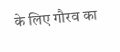के लिए गौरव का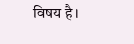विषय है।